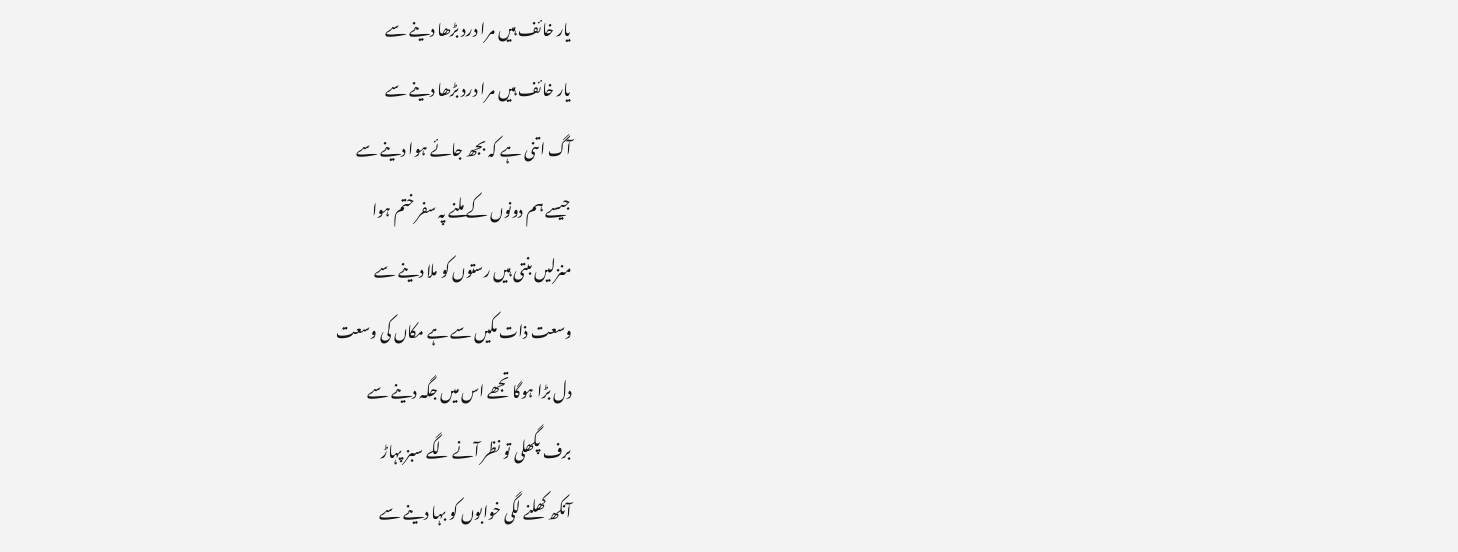یار خائف ہیں مرا درد بڑھا دینے سے
یار خائف ہیں مرا درد بڑھا دینے سے
آگ اتنی ہے کہ بجھ جائے ہوا دینے سے
جیسے ہم دونوں کے ملنے پہ سفر ختم ہوا
منزلیں بنتی ہیں رستوں کو ملا دینے سے
وسعت ذات مکیں سے ہے مکاں کی وسعت
دل بڑا ہوگا تجھے اس میں جگہ دینے سے
برف پگھلی تو نظر آنے لگے سبز پہاڑ
آنکھ کھلنے لگی خوابوں کو بہا دینے سے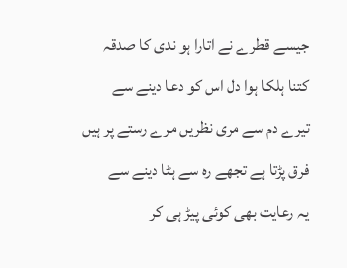جیسے قطرے نے اتارا ہو ندی کا صدقہ
کتنا ہلکا ہوا دل اس کو دعا دینے سے
تیرے دم سے مری نظریں مرے رستے پر ہیں
فرق پڑتا ہے تجھے رہ سے ہٹا دینے سے
یہ رعایت بھی کوئی پیڑ ہی کر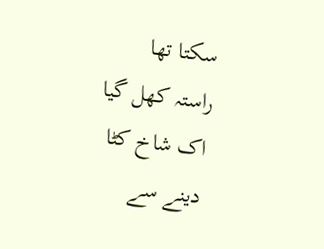سکتا تھا
راستہ کھل گیا اک شاخ کٹا دینے سے